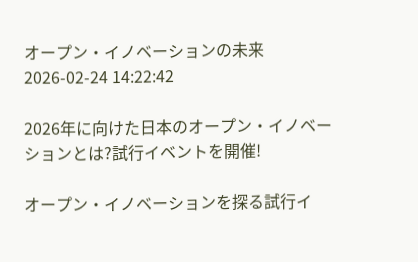オープン・イノベーションの未来
2026-02-24 14:22:42

2026年に向けた日本のオープン・イノベーションとは?試行イベントを開催!

オープン・イノベーションを探る試行イ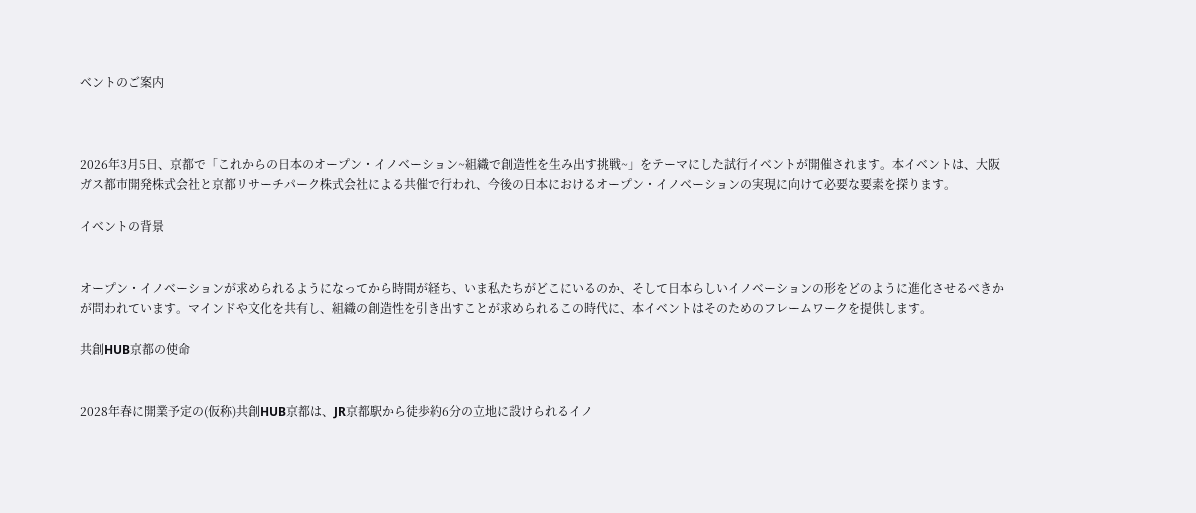ベントのご案内



2026年3月5日、京都で「これからの日本のオープン・イノベーション~組織で創造性を生み出す挑戦~」をテーマにした試行イベントが開催されます。本イベントは、大阪ガス都市開発株式会社と京都リサーチパーク株式会社による共催で行われ、今後の日本におけるオープン・イノベーションの実現に向けて必要な要素を探ります。

イベントの背景


オープン・イノベーションが求められるようになってから時間が経ち、いま私たちがどこにいるのか、そして日本らしいイノベーションの形をどのように進化させるべきかが問われています。マインドや文化を共有し、組織の創造性を引き出すことが求められるこの時代に、本イベントはそのためのフレームワークを提供します。

共創HUB京都の使命


2028年春に開業予定の(仮称)共創HUB京都は、JR京都駅から徒歩約6分の立地に設けられるイノ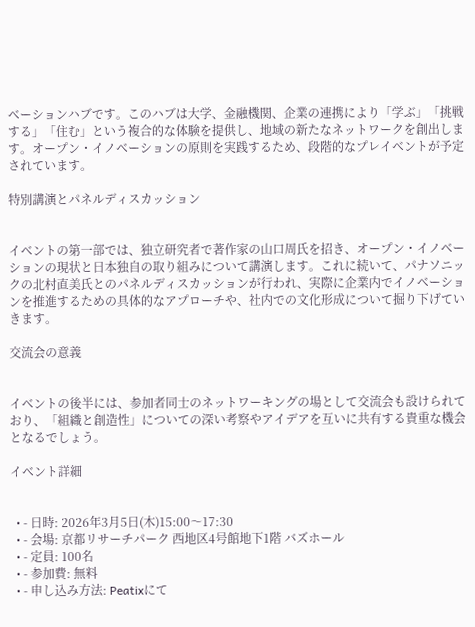ベーションハブです。このハブは大学、金融機関、企業の連携により「学ぶ」「挑戦する」「住む」という複合的な体験を提供し、地域の新たなネットワークを創出します。オープン・イノベーションの原則を実践するため、段階的なプレイベントが予定されています。

特別講演とパネルディスカッション


イベントの第一部では、独立研究者で著作家の山口周氏を招き、オープン・イノベーションの現状と日本独自の取り組みについて講演します。これに続いて、パナソニックの北村直美氏とのパネルディスカッションが行われ、実際に企業内でイノベーションを推進するための具体的なアプローチや、社内での文化形成について掘り下げていきます。

交流会の意義


イベントの後半には、参加者同士のネットワーキングの場として交流会も設けられており、「組織と創造性」についての深い考察やアイデアを互いに共有する貴重な機会となるでしょう。

イベント詳細


  • - 日時: 2026年3月5日(木)15:00〜17:30
  • - 会場: 京都リサーチパーク 西地区4号館地下1階 バズホール
  • - 定員: 100名
  • - 参加費: 無料
  • - 申し込み方法: Peatixにて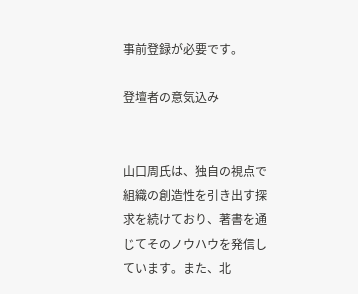事前登録が必要です。

登壇者の意気込み


山口周氏は、独自の視点で組織の創造性を引き出す探求を続けており、著書を通じてそのノウハウを発信しています。また、北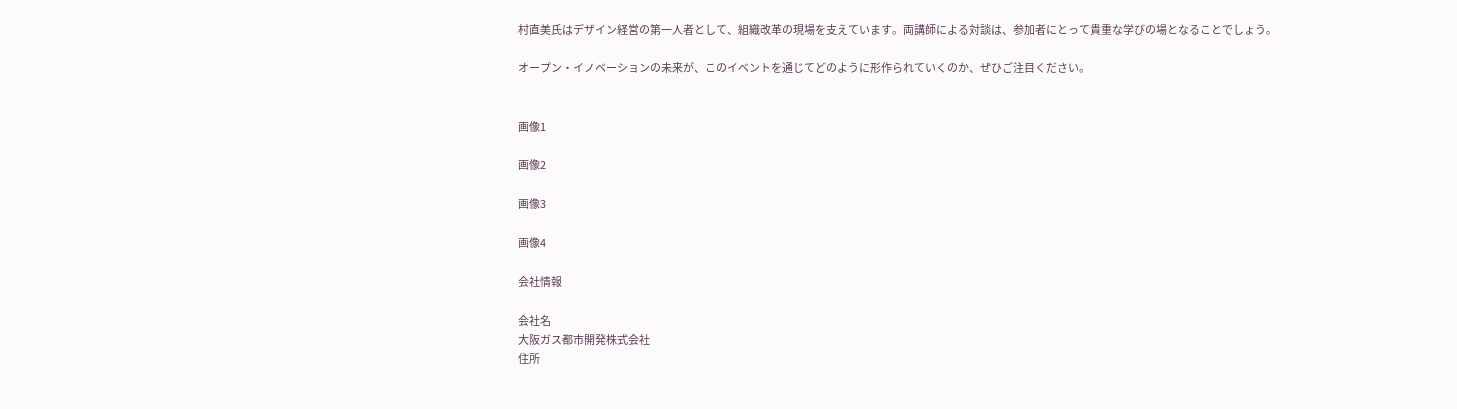村直美氏はデザイン経営の第一人者として、組織改革の現場を支えています。両講師による対談は、参加者にとって貴重な学びの場となることでしょう。

オープン・イノベーションの未来が、このイベントを通じてどのように形作られていくのか、ぜひご注目ください。


画像1

画像2

画像3

画像4

会社情報

会社名
大阪ガス都市開発株式会社
住所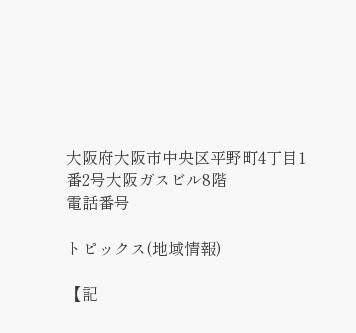大阪府大阪市中央区平野町4丁目1番2号大阪ガスビル8階
電話番号

トピックス(地域情報)

【記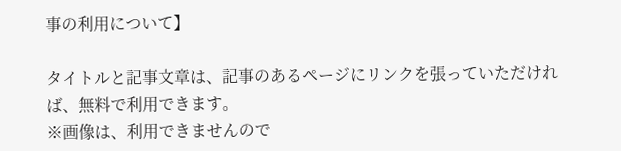事の利用について】

タイトルと記事文章は、記事のあるページにリンクを張っていただければ、無料で利用できます。
※画像は、利用できませんので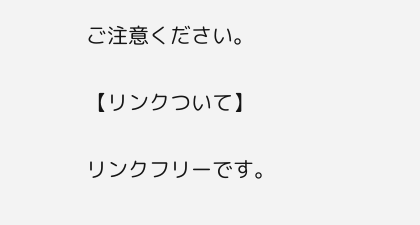ご注意ください。

【リンクついて】

リンクフリーです。